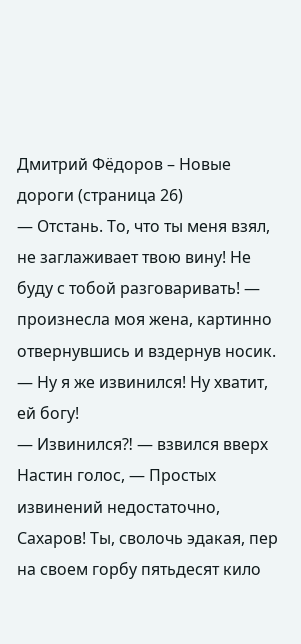Дмитрий Фёдоров – Новые дороги (страница 26)
— Отстань. То, что ты меня взял, не заглаживает твою вину! Не буду с тобой разговаривать! — произнесла моя жена, картинно отвернувшись и вздернув носик.
— Ну я же извинился! Ну хватит, ей богу!
— Извинился⁈ — взвился вверх Настин голос, — Простых извинений недостаточно, Сахаров! Ты, сволочь эдакая, пер на своем горбу пятьдесят кило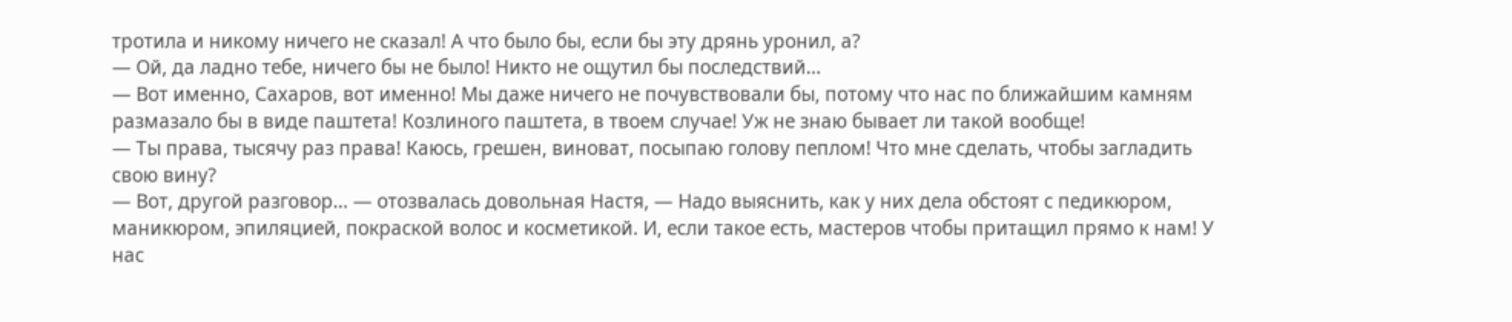тротила и никому ничего не сказал! А что было бы, если бы эту дрянь уронил, а?
— Ой, да ладно тебе, ничего бы не было! Никто не ощутил бы последствий…
— Вот именно, Сахаров, вот именно! Мы даже ничего не почувствовали бы, потому что нас по ближайшим камням размазало бы в виде паштета! Козлиного паштета, в твоем случае! Уж не знаю бывает ли такой вообще!
— Ты права, тысячу раз права! Каюсь, грешен, виноват, посыпаю голову пеплом! Что мне сделать, чтобы загладить свою вину?
— Вот, другой разговор… — отозвалась довольная Настя, — Надо выяснить, как у них дела обстоят с педикюром, маникюром, эпиляцией, покраской волос и косметикой. И, если такое есть, мастеров чтобы притащил прямо к нам! У нас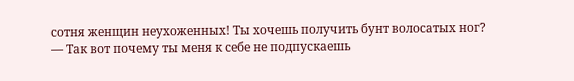сотня женщин неухоженных! Ты хочешь получить бунт волосатых ног?
— Так вот почему ты меня к себе не подпускаешь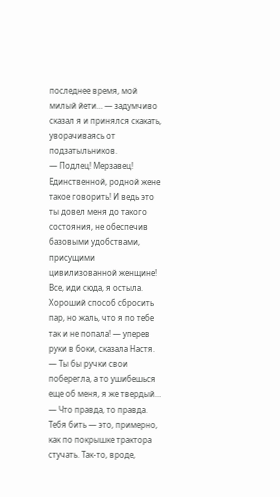последнее время, мой милый йети… — задумчиво сказал я и принялся скакать, уворачиваясь от подзатыльников.
— Подлец! Мерзавец! Единственной, родной жене такое говорить! И ведь это ты довел меня до такого состояния, не обеспечив базовыми удобствами, присущими цивилизованной женщине! Все, иди сюда, я остыла. Хороший способ сбросить пар, но жаль, что я по тебе так и не попала! — уперев руки в боки, сказала Настя.
— Ты бы ручки свои поберегла, а то ушибешься еще об меня, я же твердый…
— Что правда, то правда. Тебя бить — это, примерно, как по покрышке трактора стучать. Так-то, вроде,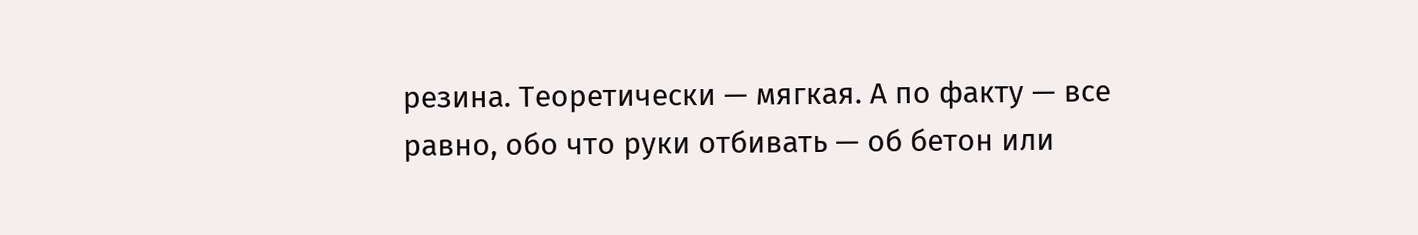резина. Теоретически — мягкая. А по факту — все равно, обо что руки отбивать — об бетон или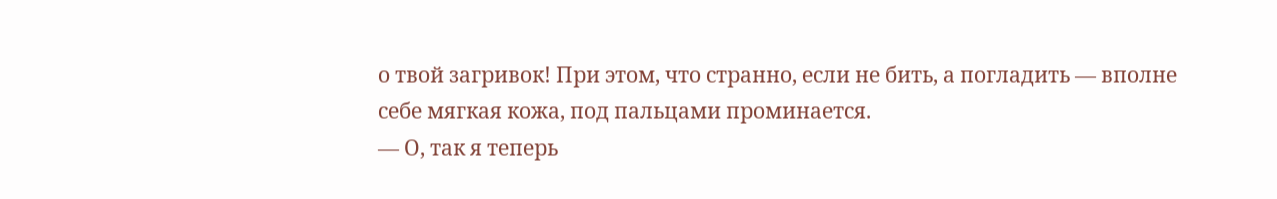о твой загривок! При этом, что странно, если не бить, а погладить — вполне себе мягкая кожа, под пальцами проминается.
— О, так я теперь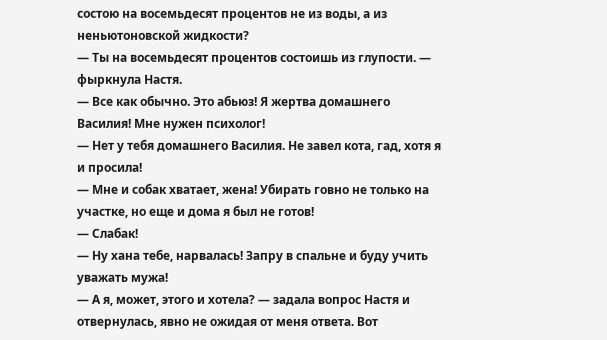состою на восемьдесят процентов не из воды, а из неньютоновской жидкости?
— Ты на восемьдесят процентов состоишь из глупости. — фыркнула Настя.
— Все как обычно. Это абьюз! Я жертва домашнего Василия! Мне нужен психолог!
— Нет у тебя домашнего Василия. Не завел кота, гад, хотя я и просила!
— Мне и собак хватает, жена! Убирать говно не только на участке, но еще и дома я был не готов!
— Слабак!
— Ну хана тебе, нарвалась! Запру в спальне и буду учить уважать мужа!
— А я, может, этого и хотела? — задала вопрос Настя и отвернулась, явно не ожидая от меня ответа. Вот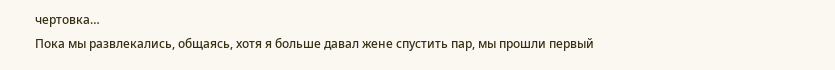чертовка…
Пока мы развлекались, общаясь, хотя я больше давал жене спустить пар, мы прошли первый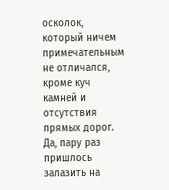осколок, который ничем примечательным не отличался, кроме куч камней и отсутствия прямых дорог. Да, пару раз пришлось залазить на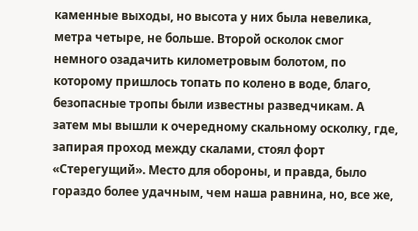каменные выходы, но высота у них была невелика, метра четыре, не больше. Второй осколок смог немного озадачить километровым болотом, по которому пришлось топать по колено в воде, благо, безопасные тропы были известны разведчикам. А затем мы вышли к очередному скальному осколку, где, запирая проход между скалами, стоял форт «Стерегущий». Место для обороны, и правда, было гораздо более удачным, чем наша равнина, но, все же,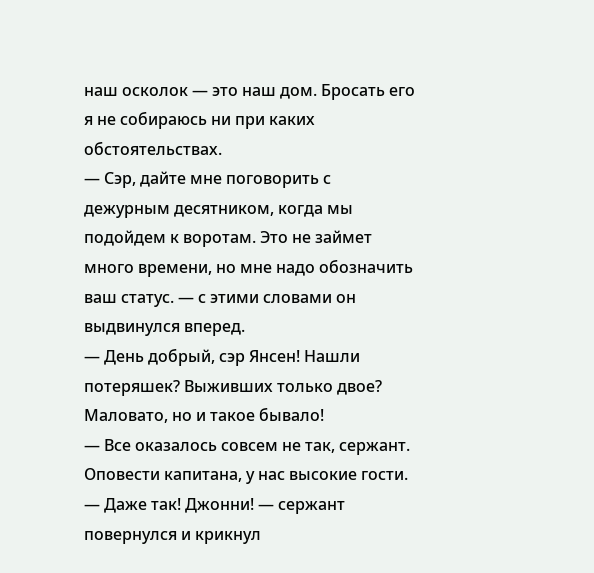наш осколок — это наш дом. Бросать его я не собираюсь ни при каких обстоятельствах.
— Сэр, дайте мне поговорить с дежурным десятником, когда мы подойдем к воротам. Это не займет много времени, но мне надо обозначить ваш статус. — с этими словами он выдвинулся вперед.
— День добрый, сэр Янсен! Нашли потеряшек? Выживших только двое? Маловато, но и такое бывало!
— Все оказалось совсем не так, сержант. Оповести капитана, у нас высокие гости.
— Даже так! Джонни! — сержант повернулся и крикнул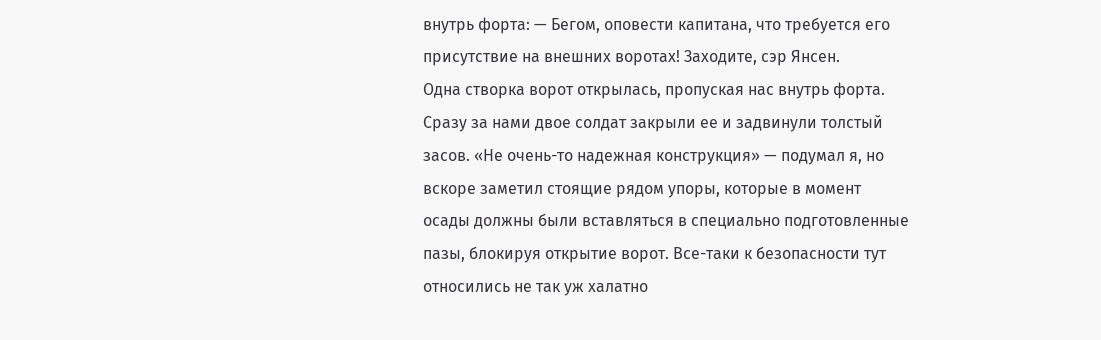внутрь форта: — Бегом, оповести капитана, что требуется его присутствие на внешних воротах! Заходите, сэр Янсен.
Одна створка ворот открылась, пропуская нас внутрь форта. Сразу за нами двое солдат закрыли ее и задвинули толстый засов. «Не очень-то надежная конструкция» — подумал я, но вскоре заметил стоящие рядом упоры, которые в момент осады должны были вставляться в специально подготовленные пазы, блокируя открытие ворот. Все-таки к безопасности тут относились не так уж халатно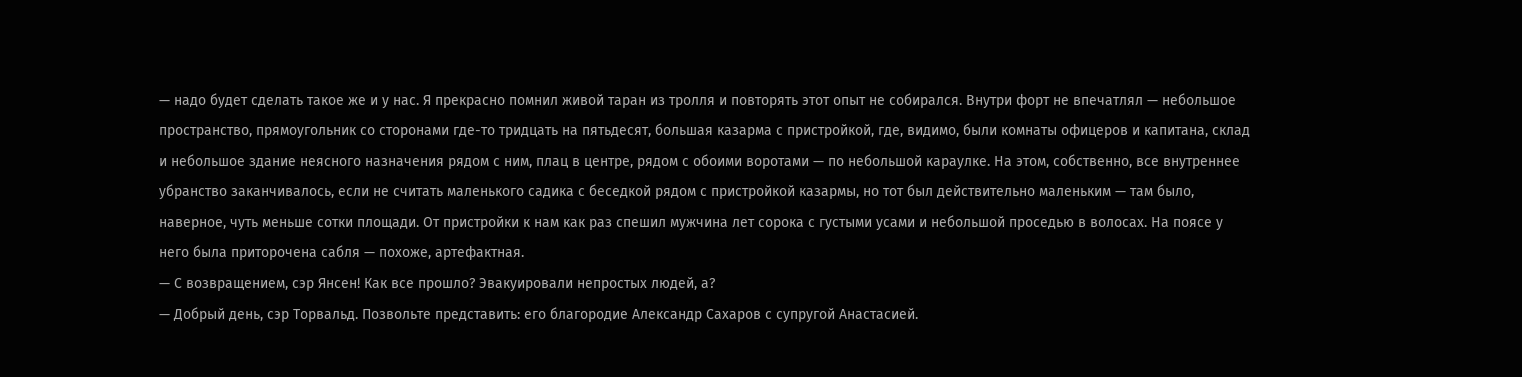— надо будет сделать такое же и у нас. Я прекрасно помнил живой таран из тролля и повторять этот опыт не собирался. Внутри форт не впечатлял — небольшое пространство, прямоугольник со сторонами где-то тридцать на пятьдесят, большая казарма с пристройкой, где, видимо, были комнаты офицеров и капитана, склад и небольшое здание неясного назначения рядом с ним, плац в центре, рядом с обоими воротами — по небольшой караулке. На этом, собственно, все внутреннее убранство заканчивалось, если не считать маленького садика с беседкой рядом с пристройкой казармы, но тот был действительно маленьким — там было, наверное, чуть меньше сотки площади. От пристройки к нам как раз спешил мужчина лет сорока с густыми усами и небольшой проседью в волосах. На поясе у него была приторочена сабля — похоже, артефактная.
— С возвращением, сэр Янсен! Как все прошло? Эвакуировали непростых людей, а?
— Добрый день, сэр Торвальд. Позвольте представить: его благородие Александр Сахаров с супругой Анастасией.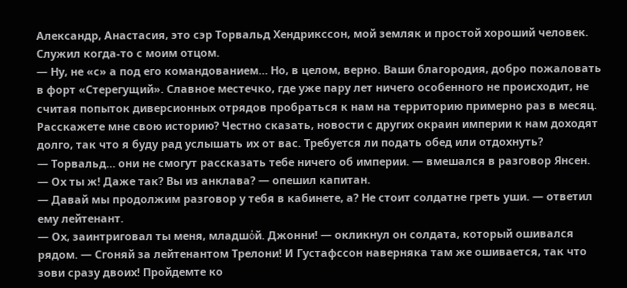Александр, Анастасия, это сэр Торвальд Хендрикссон, мой земляк и простой хороший человек. Служил когда-то с моим отцом.
— Ну, не «с» а под его командованием… Но, в целом, верно. Ваши благородия, добро пожаловать в форт «Стерегущий». Славное местечко, где уже пару лет ничего особенного не происходит, не считая попыток диверсионных отрядов пробраться к нам на территорию примерно раз в месяц. Расскажете мне свою историю? Честно сказать, новости с других окраин империи к нам доходят долго, так что я буду рад услышать их от вас. Требуется ли подать обед или отдохнуть?
— Торвальд… они не смогут рассказать тебе ничего об империи. — вмешался в разговор Янсен.
— Ох ты ж! Даже так? Вы из анклава? — опешил капитан.
— Давай мы продолжим разговор у тебя в кабинете, а? Не стоит солдатне греть уши. — ответил ему лейтенант.
— Ох, заинтриговал ты меня, младшόй. Джонни! — окликнул он солдата, который ошивался рядом. — Сгоняй за лейтенантом Трелони! И Густафссон наверняка там же ошивается, так что зови сразу двоих! Пройдемте ко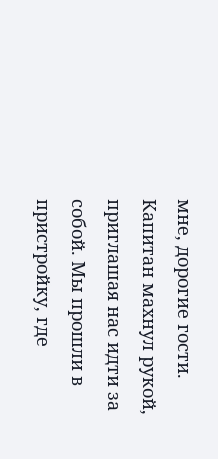мне, дорогие гости.
Капитан махнул рукой, приглашая нас идти за собой. Мы прошли в пристройку, где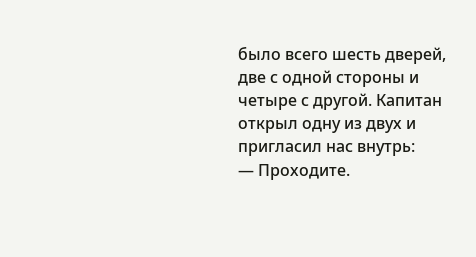было всего шесть дверей, две с одной стороны и четыре с другой. Капитан открыл одну из двух и пригласил нас внутрь:
— Проходите.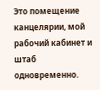Это помещение канцелярии, мой рабочий кабинет и штаб одновременно.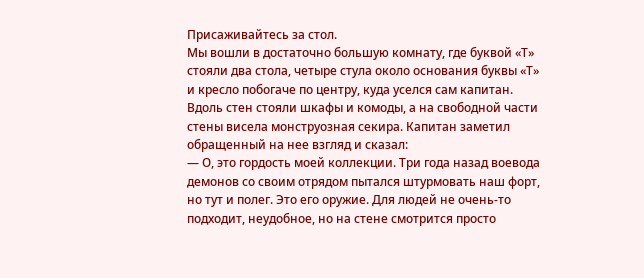Присаживайтесь за стол.
Мы вошли в достаточно большую комнату, где буквой «Т» стояли два стола, четыре стула около основания буквы «Т» и кресло побогаче по центру, куда уселся сам капитан. Вдоль стен стояли шкафы и комоды, а на свободной части стены висела монструозная секира. Капитан заметил обращенный на нее взгляд и сказал:
— О, это гордость моей коллекции. Три года назад воевода демонов со своим отрядом пытался штурмовать наш форт, но тут и полег. Это его оружие. Для людей не очень-то подходит, неудобное, но на стене смотрится просто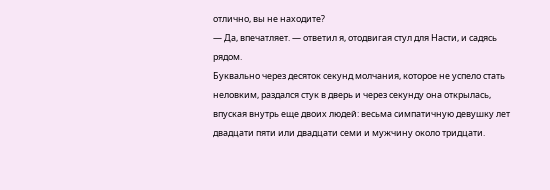отлично, вы не находите?
— Да, впечатляет. — ответил я, отодвигая стул для Насти, и садясь рядом.
Буквально через десяток секунд молчания, которое не успело стать неловким, раздался стук в дверь и через секунду она открылась, впуская внутрь еще двоих людей: весьма симпатичную девушку лет двадцати пяти или двадцати семи и мужчину около тридцати.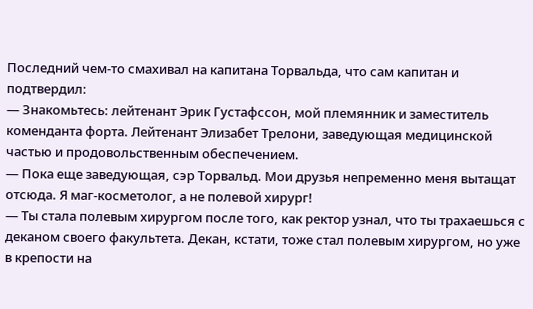Последний чем-то смахивал на капитана Торвальда, что сам капитан и подтвердил:
— Знакомьтесь: лейтенант Эрик Густафссон, мой племянник и заместитель коменданта форта. Лейтенант Элизабет Трелони, заведующая медицинской частью и продовольственным обеспечением.
— Пока еще заведующая, сэр Торвальд. Мои друзья непременно меня вытащат отсюда. Я маг-косметолог, а не полевой хирург!
— Ты стала полевым хирургом после того, как ректор узнал, что ты трахаешься с деканом своего факультета. Декан, кстати, тоже стал полевым хирургом, но уже в крепости на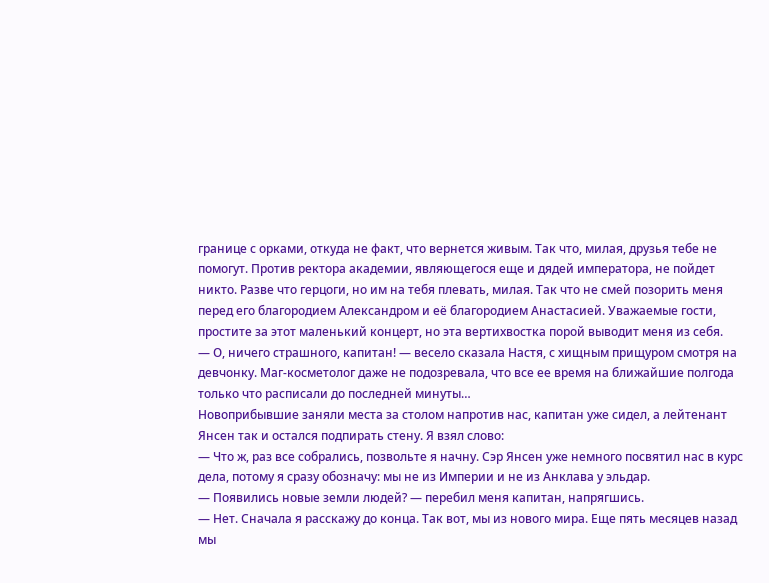границе с орками, откуда не факт, что вернется живым. Так что, милая, друзья тебе не помогут. Против ректора академии, являющегося еще и дядей императора, не пойдет никто. Разве что герцоги, но им на тебя плевать, милая. Так что не смей позорить меня перед его благородием Александром и её благородием Анастасией. Уважаемые гости, простите за этот маленький концерт, но эта вертихвостка порой выводит меня из себя.
— О, ничего страшного, капитан! — весело сказала Настя, с хищным прищуром смотря на девчонку. Маг-косметолог даже не подозревала, что все ее время на ближайшие полгода только что расписали до последней минуты…
Новоприбывшие заняли места за столом напротив нас, капитан уже сидел, а лейтенант Янсен так и остался подпирать стену. Я взял слово:
— Что ж, раз все собрались, позвольте я начну. Сэр Янсен уже немного посвятил нас в курс дела, потому я сразу обозначу: мы не из Империи и не из Анклава у эльдар.
— Появились новые земли людей? — перебил меня капитан, напрягшись.
— Нет. Сначала я расскажу до конца. Так вот, мы из нового мира. Еще пять месяцев назад мы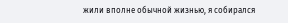жили вполне обычной жизнью, я собирался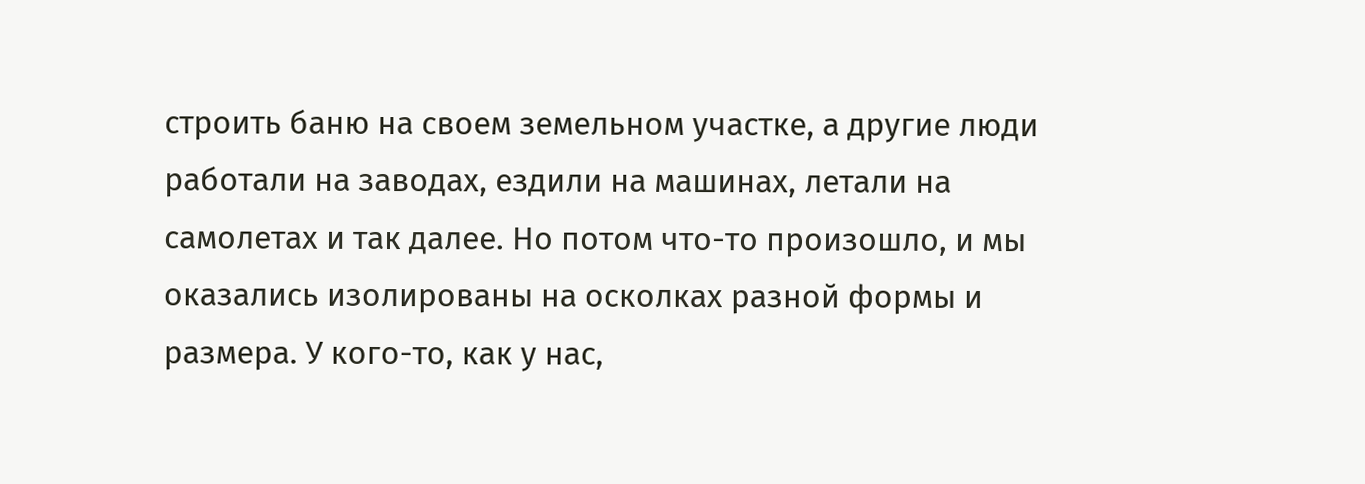строить баню на своем земельном участке, а другие люди работали на заводах, ездили на машинах, летали на самолетах и так далее. Но потом что-то произошло, и мы оказались изолированы на осколках разной формы и размера. У кого-то, как у нас,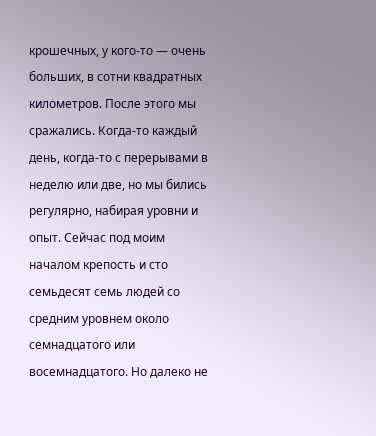крошечных, у кого-то — очень больших, в сотни квадратных километров. После этого мы сражались. Когда-то каждый день, когда-то с перерывами в неделю или две, но мы бились регулярно, набирая уровни и опыт. Сейчас под моим началом крепость и сто семьдесят семь людей со средним уровнем около семнадцатого или восемнадцатого. Но далеко не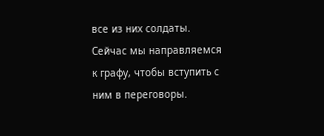все из них солдаты. Сейчас мы направляемся к графу, чтобы вступить с ним в переговоры.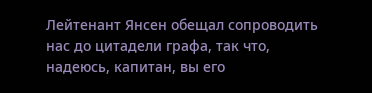Лейтенант Янсен обещал сопроводить нас до цитадели графа, так что, надеюсь, капитан, вы его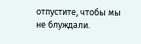отпустите, чтобы мы не блуждали.